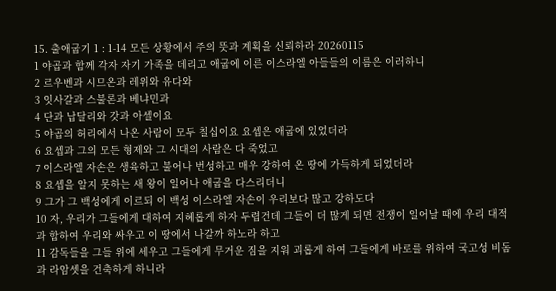15. 출애굽기 1 : 1-14 모든 상황에서 주의 뜻과 계획을 신뢰하라 20260115
1 야곱과 함께 각자 자기 가족을 데리고 애굽에 이른 이스라엘 아들들의 이름은 이러하니
2 르우벤과 시므온과 레위와 유다와
3 잇사갈과 스불론과 베냐민과
4 단과 납달리와 갓과 아셀이요
5 야곱의 허리에서 나온 사람이 모두 칠십이요 요셉은 애굽에 있었더라
6 요셉과 그의 모든 형제와 그 시대의 사람은 다 죽었고
7 이스라엘 자손은 생육하고 불어나 번성하고 매우 강하여 온 땅에 가득하게 되었더라
8 요셉을 알지 못하는 새 왕이 일어나 애굽을 다스리더니
9 그가 그 백성에게 이르되 이 백성 이스라엘 자손이 우리보다 많고 강하도다
10 자, 우리가 그들에게 대하여 지혜롭게 하자 두렵건데 그들이 더 많게 되면 전쟁이 일어날 때에 우리 대적과 합하여 우리와 싸우고 이 땅에서 나갈까 하노라 하고
11 감독들을 그들 위에 세우고 그들에게 무거운 짐을 지워 괴롭게 하여 그들에게 바로를 위하여 국고성 비돔과 라암셋을 건축하게 하니라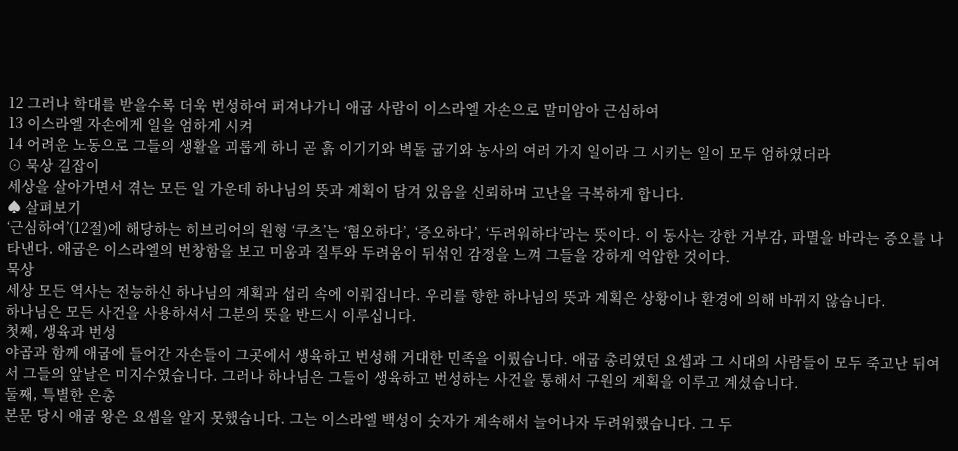12 그러나 학대를 받을수록 더욱 번성하여 퍼져나가니 애굽 사람이 이스라엘 자손으로 말미암아 근심하여
13 이스라엘 자손에게 일을 엄하게 시켜
14 어려운 노동으로 그들의 생활을 괴롭게 하니 곧 흙 이기기와 벽돌 굽기와 농사의 여러 가지 일이라 그 시키는 일이 모두 엄하였더라
⊙ 묵상 길잡이
세상을 살아가면서 겪는 모든 일 가운데 하나님의 뜻과 계획이 담겨 있음을 신뢰하며 고난을 극복하게 합니다.
♠ 살펴보기
‘근심하여’(12절)에 해당하는 히브리어의 원형 ‘쿠츠’는 ‘혐오하다’, ‘증오하다’, ‘두려워하다’라는 뜻이다. 이 동사는 강한 거부감, 파멸을 바라는 증오를 나타낸다. 애굽은 이스라엘의 번창함을 보고 미움과 질투와 두려움이 뒤섞인 감정을 느껴 그들을 강하게 억압한 것이다.
묵상
세상 모든 역사는 전능하신 하나님의 계획과 섭리 속에 이뤄집니다. 우리를 향한 하나님의 뜻과 계획은 상황이나 환경에 의해 바뀌지 않습니다.
하나님은 모든 사건을 사용하셔서 그분의 뜻을 반드시 이루십니다.
첫째, 생육과 번성
야곱과 함께 애굽에 들어간 자손들이 그곳에서 생육하고 번성해 거대한 민족을 이뤘습니다. 애굽 총리였던 요셉과 그 시대의 사람들이 모두 죽고난 뒤여서 그들의 앞날은 미지수였습니다. 그러나 하나님은 그들이 생육하고 번성하는 사건을 통해서 구원의 계획을 이루고 계셨습니다.
둘째, 특별한 은총
본문 당시 애굽 왕은 요셉을 알지 못했습니다. 그는 이스라엘 백성이 숫자가 계속해서 늘어나자 두려워했습니다. 그 두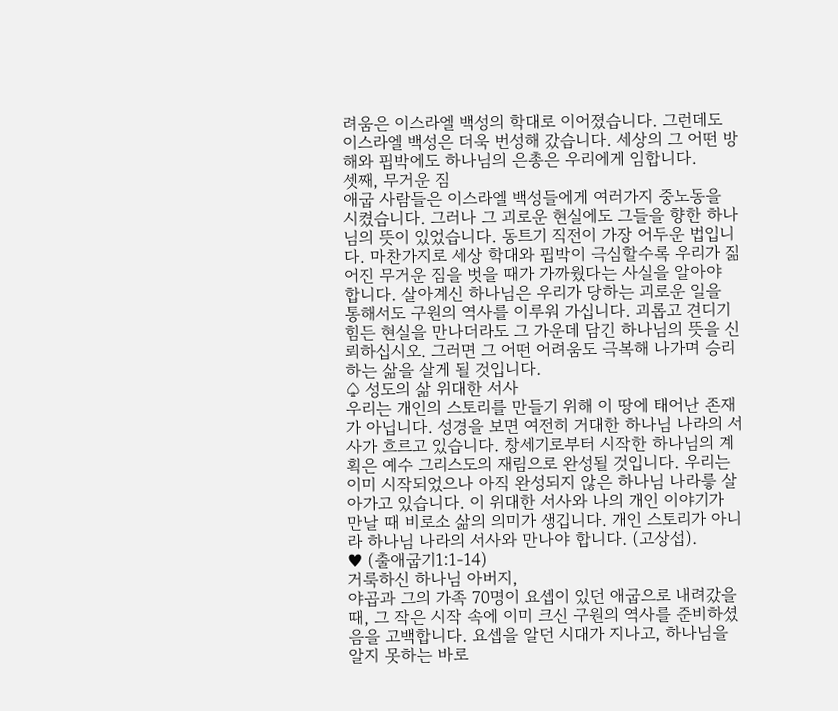려움은 이스라엘 백성의 학대로 이어졌습니다. 그런데도 이스라엘 백성은 더욱 번성해 갔습니다. 세상의 그 어떤 방해와 핍박에도 하나님의 은총은 우리에게 임합니다.
셋째, 무거운 짐
애굽 사람들은 이스라엘 백성들에게 여러가지 중노동을 시켰습니다. 그러나 그 괴로운 현실에도 그들을 향한 하나님의 뜻이 있었습니다. 동트기 직전이 가장 어두운 법입니다. 마찬가지로 세상 학대와 핍박이 극심할수록 우리가 짊어진 무거운 짐을 벗을 때가 가까웠다는 사실을 알아야 합니다. 살아계신 하나님은 우리가 당하는 괴로운 일을 통해서도 구원의 역사를 이루워 가십니다. 괴롭고 견디기 힘든 현실을 만나더라도 그 가운데 담긴 하나님의 뜻을 신뢰하십시오. 그러면 그 어떤 어려움도 극복해 나가며 승리하는 삶을 살게 될 것입니다.
♤ 성도의 삶 위대한 서사
우리는 개인의 스토리를 만들기 위해 이 땅에 태어난 존재가 아닙니다. 성경을 보면 여전히 거대한 하나님 나라의 서사가 흐르고 있습니다. 창세기로부터 시작한 하나님의 계획은 예수 그리스도의 재림으로 완성될 것입니다. 우리는 이미 시작되었으나 아직 완성되지 않은 하나님 나라릏 살아가고 있습니다. 이 위대한 서사와 나의 개인 이야기가 만날 때 비로소 삶의 의미가 생깁니다. 개인 스토리가 아니라 하나님 나라의 서사와 만나야 합니다. (고상섭).
♥ (출애굽기1:1-14)
거룩하신 하나님 아버지,
야곱과 그의 가족 70명이 요셉이 있던 애굽으로 내려갔을 때, 그 작은 시작 속에 이미 크신 구원의 역사를 준비하셨음을 고백합니다. 요셉을 알던 시대가 지나고, 하나님을 알지 못하는 바로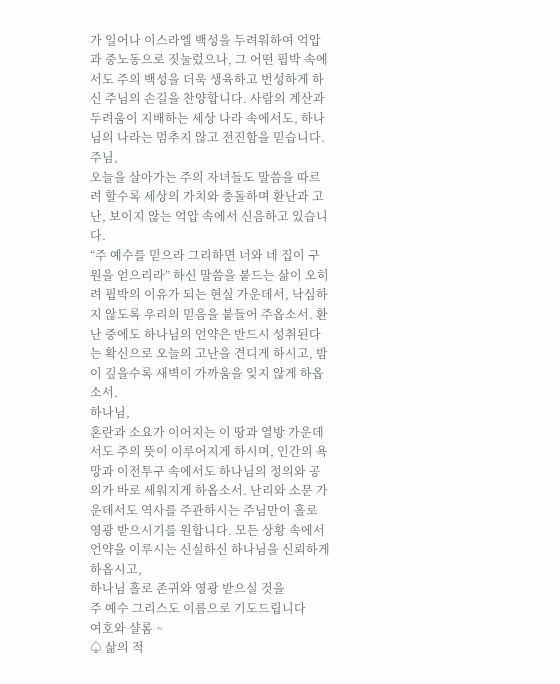가 일어나 이스라엘 백성을 두려워하여 억압과 중노동으로 짓눌렀으나, 그 어떤 핍박 속에서도 주의 백성을 더욱 생육하고 번성하게 하신 주님의 손길을 찬양합니다. 사람의 계산과 두려움이 지배하는 세상 나라 속에서도, 하나님의 나라는 멈추지 않고 전진함을 믿습니다.
주님,
오늘을 살아가는 주의 자녀들도 말씀을 따르려 할수록 세상의 가치와 충돌하며 환난과 고난, 보이지 않는 억압 속에서 신음하고 있습니다.
“주 예수를 믿으라 그리하면 너와 네 집이 구원을 얻으리라” 하신 말씀을 붙드는 삶이 오히려 핍박의 이유가 되는 현실 가운데서, 낙심하지 않도록 우리의 믿음을 붙들어 주옵소서. 환난 중에도 하나님의 언약은 반드시 성취된다는 확신으로 오늘의 고난을 견디게 하시고, 밤이 깊을수록 새벽이 가까움을 잊지 않게 하옵소서.
하나님,
혼란과 소요가 이어지는 이 땅과 열방 가운데서도 주의 뜻이 이루어지게 하시며, 인간의 욕망과 이전투구 속에서도 하나님의 정의와 공의가 바로 세워지게 하옵소서. 난리와 소문 가운데서도 역사를 주관하시는 주님만이 홀로 영광 받으시기를 원합니다. 모든 상황 속에서 언약을 이루시는 신실하신 하나님을 신뢰하게 하옵시고,
하나님 홀로 존귀와 영광 받으실 것을
주 예수 그리스도 이름으로 기도드립니다
여호와 샬롬 ~
♤ 삶의 적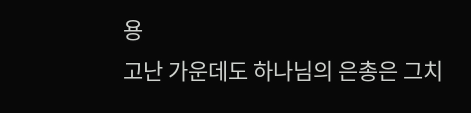용
고난 가운데도 하나님의 은총은 그치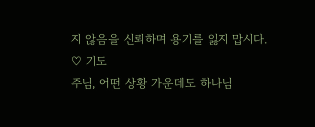지 않음을 신뢰하며 용기를 잃지 맙시다.
♡ 기도
주님, 어떤 상황 가운데도 하나님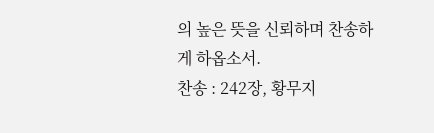의 높은 뜻을 신뢰하며 찬송하게 하옵소서.
찬송 : 242장, 황무지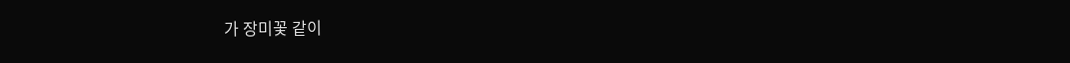가 장미꽃 같이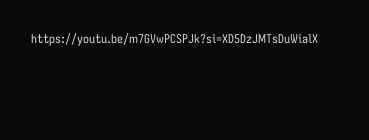https://youtu.be/m7GVwPCSPJk?si=XD5DzJMTsDuWialX